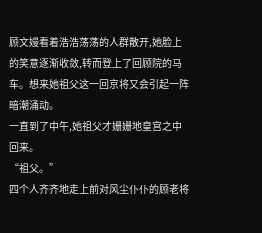顾文嫚看着浩浩荡荡的人群散开,她脸上的笑意逐渐收敛,转而登上了回顾院的马车。想来她祖父这一回京将又会引起一阵暗潮涌动。
一直到了中午,她祖父才姗姗地皇宫之中回来。
“祖父。”
四个人齐齐地走上前对风尘仆仆的顾老将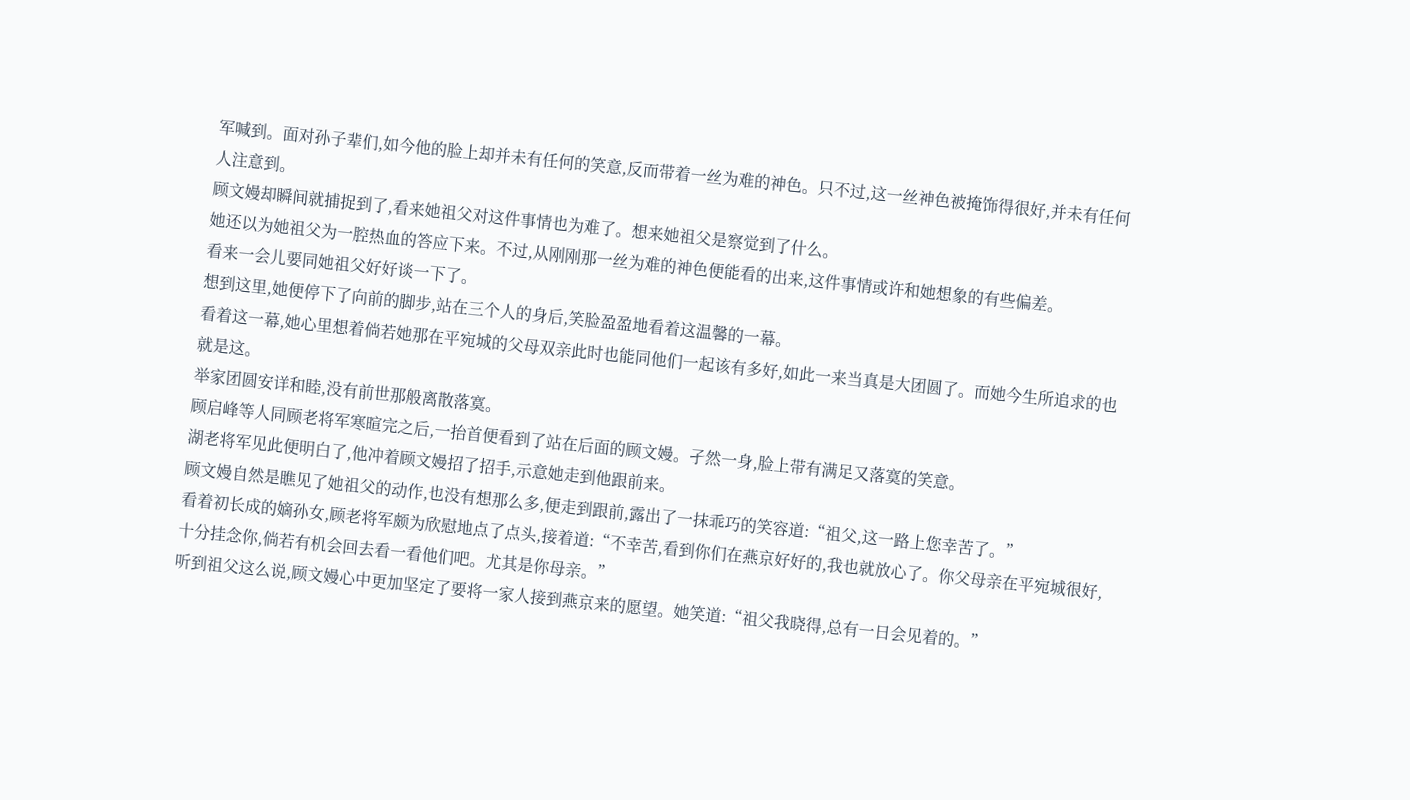军喊到。面对孙子辈们,如今他的脸上却并未有任何的笑意,反而带着一丝为难的神色。只不过,这一丝神色被掩饰得很好,并未有任何人注意到。
顾文嫚却瞬间就捕捉到了,看来她祖父对这件事情也为难了。想来她祖父是察觉到了什么。
她还以为她祖父为一腔热血的答应下来。不过,从刚刚那一丝为难的神色便能看的出来,这件事情或许和她想象的有些偏差。
看来一会儿要同她祖父好好谈一下了。
想到这里,她便停下了向前的脚步,站在三个人的身后,笑脸盈盈地看着这温馨的一幕。
看着这一幕,她心里想着倘若她那在平宛城的父母双亲此时也能同他们一起该有多好,如此一来当真是大团圆了。而她今生所追求的也就是这。
举家团圆安详和睦,没有前世那般离散落寞。
顾启峰等人同顾老将军寒暄完之后,一抬首便看到了站在后面的顾文嫚。孑然一身,脸上带有满足又落寞的笑意。
湖老将军见此便明白了,他冲着顾文嫚招了招手,示意她走到他跟前来。
顾文嫚自然是瞧见了她祖父的动作,也没有想那么多,便走到跟前,露出了一抹乖巧的笑容道:“祖父,这一路上您幸苦了。”
看着初长成的嫡孙女,顾老将军颇为欣慰地点了点头,接着道:“不幸苦,看到你们在燕京好好的,我也就放心了。你父母亲在平宛城很好,十分挂念你,倘若有机会回去看一看他们吧。尤其是你母亲。”
听到祖父这么说,顾文嫚心中更加坚定了要将一家人接到燕京来的愿望。她笑道:“祖父我晓得,总有一日会见着的。”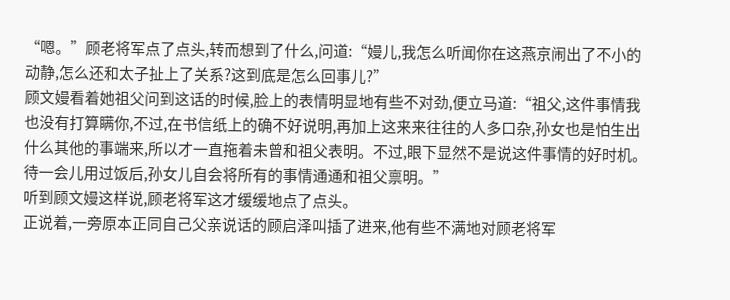“嗯。”顾老将军点了点头,转而想到了什么,问道:“嫚儿,我怎么听闻你在这燕京闹出了不小的动静,怎么还和太子扯上了关系?这到底是怎么回事儿?”
顾文嫚看着她祖父问到这话的时候,脸上的表情明显地有些不对劲,便立马道:“祖父,这件事情我也没有打算瞒你,不过,在书信纸上的确不好说明,再加上这来来往往的人多口杂,孙女也是怕生出什么其他的事端来,所以才一直拖着未曾和祖父表明。不过,眼下显然不是说这件事情的好时机。待一会儿用过饭后,孙女儿自会将所有的事情通通和祖父禀明。”
听到顾文嫚这样说,顾老将军这才缓缓地点了点头。
正说着,一旁原本正同自己父亲说话的顾启泽叫插了进来,他有些不满地对顾老将军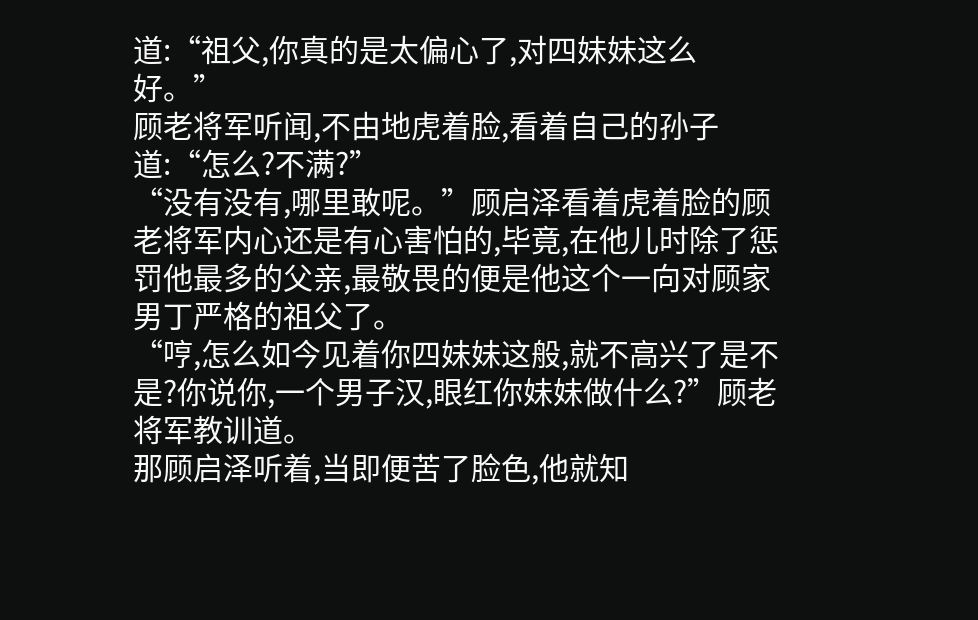道:“祖父,你真的是太偏心了,对四妹妹这么好。”
顾老将军听闻,不由地虎着脸,看着自己的孙子道:“怎么?不满?”
“没有没有,哪里敢呢。”顾启泽看着虎着脸的顾老将军内心还是有心害怕的,毕竟,在他儿时除了惩罚他最多的父亲,最敬畏的便是他这个一向对顾家男丁严格的祖父了。
“哼,怎么如今见着你四妹妹这般,就不高兴了是不是?你说你,一个男子汉,眼红你妹妹做什么?”顾老将军教训道。
那顾启泽听着,当即便苦了脸色,他就知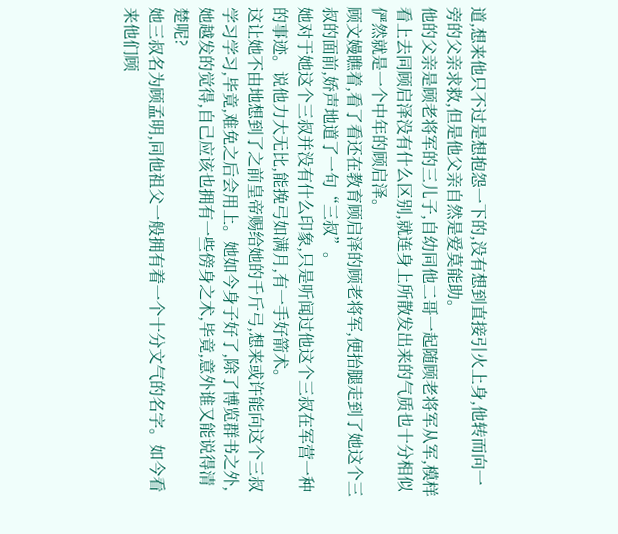道,想来他只不过是想抱怨一下的,没有想到直接引火上身,他转而向一旁的父亲求救,但是他父亲自然是爱莫能助。
他的父亲是顾老将军的三儿子,自幼同他二哥一起随顾老将军从军,模样看上去同顾启泽没有什么区别,就连身上所散发出来的气质也十分相似俨然就是一个中年的顾启泽。
顾文嫚瞧着,看了看还在教育顾启泽的顾老将军,便抬腿走到了她这个三叔的面前,娇声地道了一句“三叔”。
她对于她这个三叔并没有什么印象,只是听闻过他这个三叔在军营一种的事迹。说他力大无比,能挽弓如满月,有一手好箭术。
这让她不由地想到了之前皇帝赐给她的千斤弓,想来或许能向这个三叔学习学习,毕竟,难免之后会用上。她如今身子好了,除了博览群书之外,她越发的觉得,自己应该也拥有一些傍身之术,毕竟,意外谁又能说得清楚呢?
她三叔名为顾孟明,同他祖父一般拥有着一个十分文气的名字。如今看来他们顾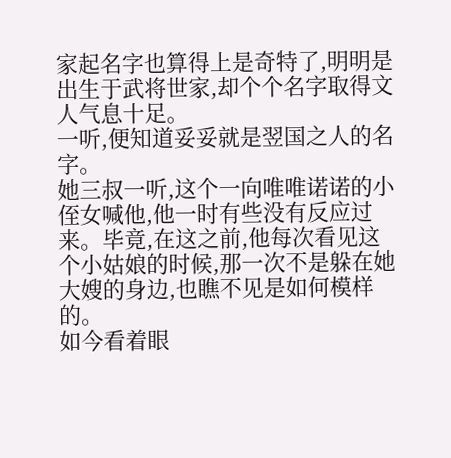家起名字也算得上是奇特了,明明是出生于武将世家,却个个名字取得文人气息十足。
一听,便知道妥妥就是翌国之人的名字。
她三叔一听,这个一向唯唯诺诺的小侄女喊他,他一时有些没有反应过来。毕竟,在这之前,他每次看见这个小姑娘的时候,那一次不是躲在她大嫂的身边,也瞧不见是如何模样的。
如今看着眼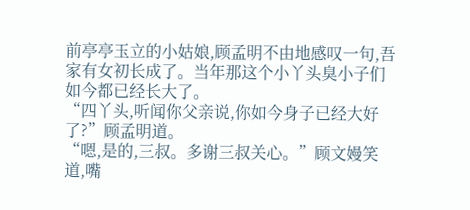前亭亭玉立的小姑娘,顾孟明不由地感叹一句,吾家有女初长成了。当年那这个小丫头臭小子们如今都已经长大了。
“四丫头,听闻你父亲说,你如今身子已经大好了?”顾孟明道。
“嗯,是的,三叔。多谢三叔关心。”顾文嫚笑道,嘴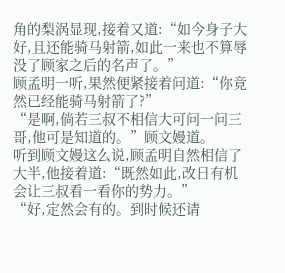角的梨涡显现,接着又道:“如今身子大好,且还能骑马射箭,如此一来也不算辱没了顾家之后的名声了。”
顾孟明一听,果然便紧接着问道:“你竟然已经能骑马射箭了?”
“是啊,倘若三叔不相信大可问一问三哥,他可是知道的。”顾文嫚道。
听到顾文嫚这么说,顾孟明自然相信了大半,他接着道:“既然如此,改日有机会让三叔看一看你的势力。”
“好,定然会有的。到时候还请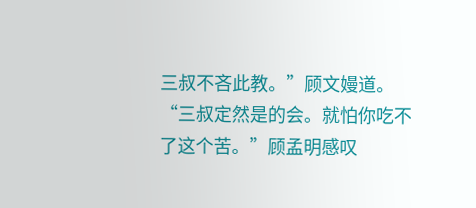三叔不吝此教。”顾文嫚道。
“三叔定然是的会。就怕你吃不了这个苦。”顾孟明感叹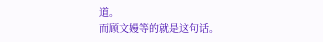道。
而顾文嫚等的就是这句话。